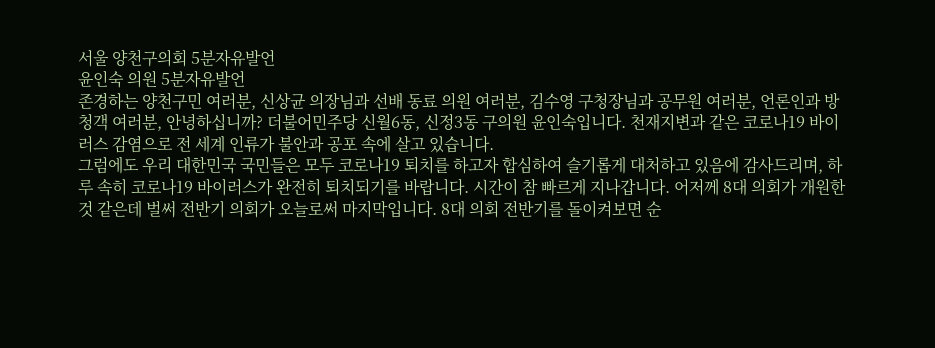서울 양천구의회 5분자유발언
윤인숙 의원 5분자유발언
존경하는 양천구민 여러분, 신상균 의장님과 선배 동료 의원 여러분, 김수영 구청장님과 공무원 여러분, 언론인과 방청객 여러분, 안녕하십니까? 더불어민주당 신월6동, 신정3동 구의원 윤인숙입니다. 천재지변과 같은 코로나19 바이러스 감염으로 전 세계 인류가 불안과 공포 속에 살고 있습니다.
그럼에도 우리 대한민국 국민들은 모두 코로나19 퇴치를 하고자 합심하여 슬기롭게 대처하고 있음에 감사드리며, 하루 속히 코로나19 바이러스가 완전히 퇴치되기를 바랍니다. 시간이 참 빠르게 지나갑니다. 어저께 8대 의회가 개원한 것 같은데 벌써 전반기 의회가 오늘로써 마지막입니다. 8대 의회 전반기를 돌이켜보면 순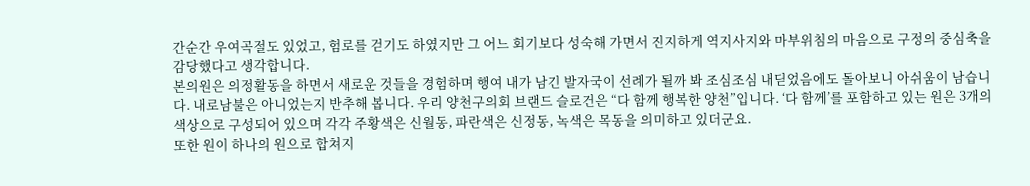간순간 우여곡절도 있었고, 험로를 걷기도 하였지만 그 어느 회기보다 성숙해 가면서 진지하게 역지사지와 마부위침의 마음으로 구정의 중심축을 감당했다고 생각합니다.
본의원은 의정활동을 하면서 새로운 것들을 경험하며 행여 내가 남긴 발자국이 선례가 될까 봐 조심조심 내딛었음에도 돌아보니 아쉬움이 남습니다. 내로남불은 아니었는지 반추해 봅니다. 우리 양천구의회 브랜드 슬로건은 “다 함께 행복한 양천”입니다. ‘다 함께’를 포함하고 있는 원은 3개의 색상으로 구성되어 있으며 각각 주황색은 신월동, 파란색은 신정동, 녹색은 목동을 의미하고 있더군요.
또한 원이 하나의 원으로 합쳐지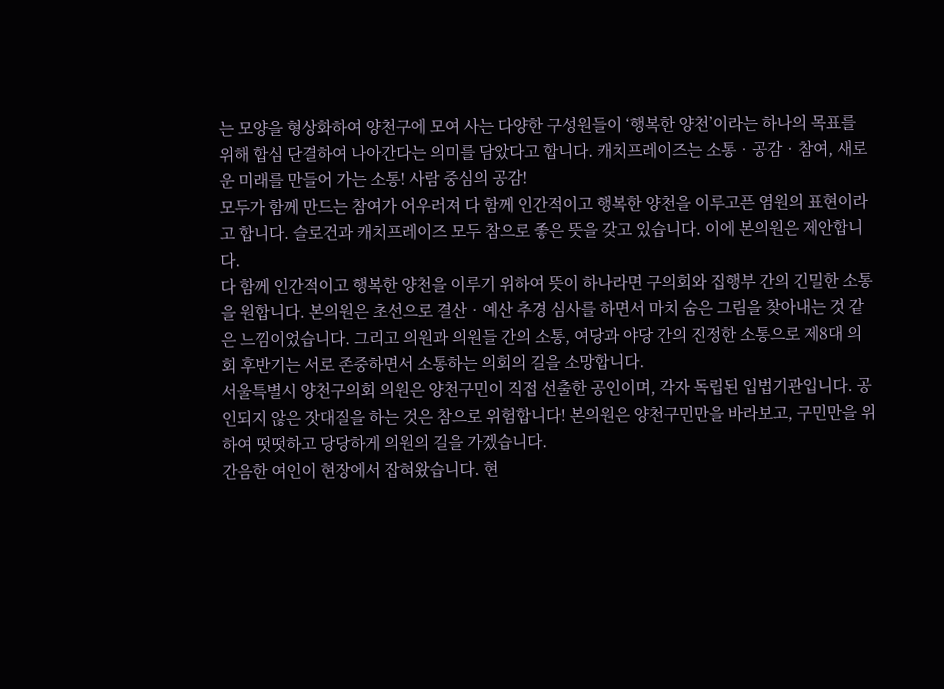는 모양을 형상화하여 양천구에 모여 사는 다양한 구성원들이 ‘행복한 양천’이라는 하나의 목표를 위해 합심 단결하여 나아간다는 의미를 담았다고 합니다. 캐치프레이즈는 소통‧공감‧참여, 새로운 미래를 만들어 가는 소통! 사람 중심의 공감!
모두가 함께 만드는 참여가 어우러져 다 함께 인간적이고 행복한 양천을 이루고픈 염원의 표현이라고 합니다. 슬로건과 캐치프레이즈 모두 참으로 좋은 뜻을 갖고 있습니다. 이에 본의원은 제안합니다.
다 함께 인간적이고 행복한 양천을 이루기 위하여 뜻이 하나라면 구의회와 집행부 간의 긴밀한 소통을 원합니다. 본의원은 초선으로 결산‧예산 추경 심사를 하면서 마치 숨은 그림을 찾아내는 것 같은 느낌이었습니다. 그리고 의원과 의원들 간의 소통, 여당과 야당 간의 진정한 소통으로 제8대 의회 후반기는 서로 존중하면서 소통하는 의회의 길을 소망합니다.
서울특별시 양천구의회 의원은 양천구민이 직접 선출한 공인이며, 각자 독립된 입법기관입니다. 공인되지 않은 잣대질을 하는 것은 참으로 위험합니다! 본의원은 양천구민만을 바라보고, 구민만을 위하여 떳떳하고 당당하게 의원의 길을 가겠습니다.
간음한 여인이 현장에서 잡혀왔습니다. 현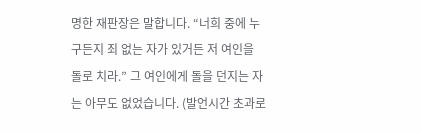명한 재판장은 말합니다. “너희 중에 누구든지 죄 없는 자가 있거든 저 여인을 돌로 치라.” 그 여인에게 돌을 던지는 자는 아무도 없었습니다. (발언시간 초과로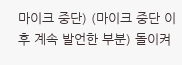마이크 중단) (마이크 중단 이후 계속 발언한 부분) 돌이켜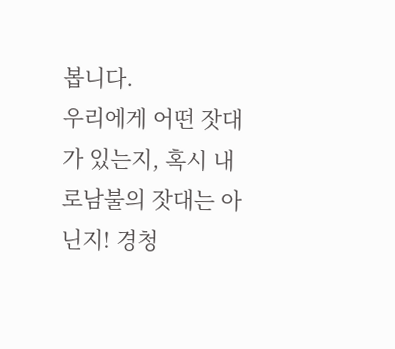봅니다.
우리에게 어떤 잣대가 있는지, 혹시 내로남불의 잣대는 아닌지! 경청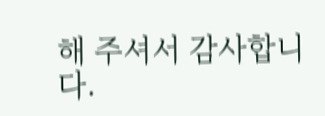해 주셔서 감사합니다.